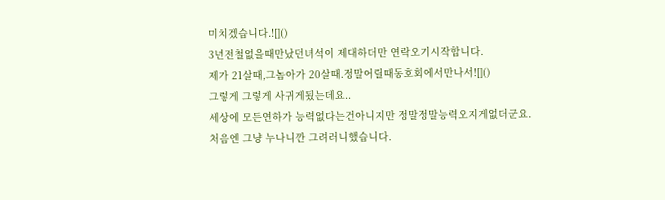미치겠습니다.![]()
3년전철없을때만났던녀석이 제대하더만 연락오기시작합니다.
제가 21살때,그놈아가 20살때.정말어릴때동호회에서만나서![]()
그렇게 그렇게 사귀게됬는데요..
세상에 모든연하가 능력없다는건아니지만 정말정말능력오지게없더군요.
처음엔 그냥 누나니깐 그려러니했습니다.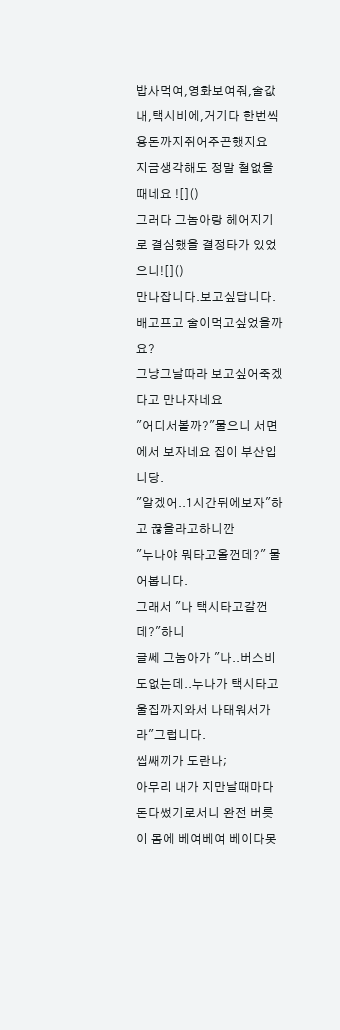밥사먹여,영화보여줘,술값내,택시비에,거기다 한번씩용돈까지쥐어주곤했지요
지금생각해도 정말 철없을때네요 ![]()
그러다 그놈아랑 헤어지기로 결심했을 결정타가 있었으니![]()
만나잡니다.보고싶답니다.배고프고 술이먹고싶었을까요?
그냥그날따라 보고싶어죽겠다고 만나자네요
"어디서볼까?"물으니 서면에서 보자네요 집이 부산입니당.
"알겠어..1시간뒤에보자"하고 끊을라고하니깐
"누나야 뭐타고올껀데?" 물어봅니다.
그래서 "나 택시타고갈껀데?"하니
글쎄 그놈아가 "나..버스비도없는데..누나가 택시타고 울집까지와서 나태워서가라"그럽니다.
씹쌔끼가 도란나;
아무리 내가 지만날때마다 돈다썼기로서니 완전 버릇이 몸에 베여베여 베이다못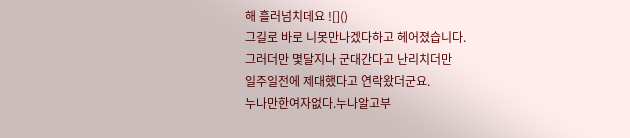해 흘러넘치데요 ![]()
그길로 바로 니못만나겠다하고 헤어졌습니다.
그러더만 몇달지나 군대간다고 난리치더만
일주일전에 제대했다고 연락왔더군요.
누나만한여자없다.누나알고부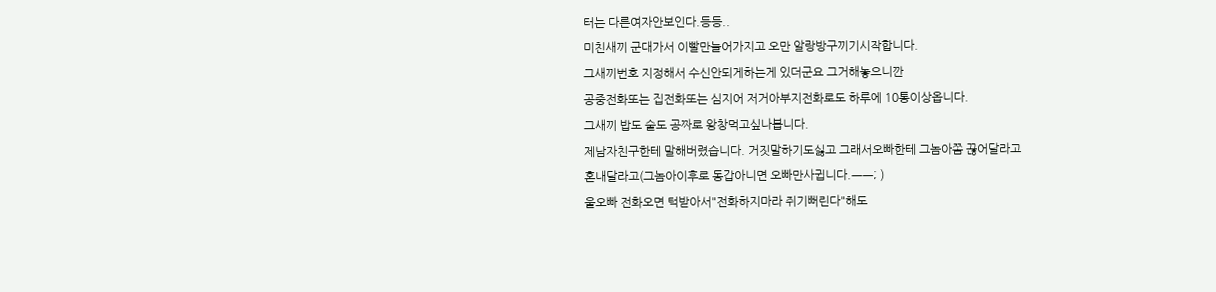터는 다른여자안보인다.등등..
미친새끼 군대가서 이빨만늘어가지고 오만 알랑방구끼기시작합니다.
그새끼번호 지정해서 수신안되게하는게 있더군요 그거해놓으니깐
공중전화또는 집전화또는 심지어 저거아부지전화로도 하루에 10통이상옵니다.
그새끼 밥도 술도 공짜로 왕창먹고싶나봅니다.
제남자친구한테 말해버렸습니다. 거짓말하기도싫고 그래서오빠한테 그놈아쫌 끊어달라고
혼내달라고(그놈아이후로 동갑아니면 오빠만사귑니다.ㅡㅡ; )
울오빠 전화오면 턱받아서"전화하지마라 쥐기뻐린다"해도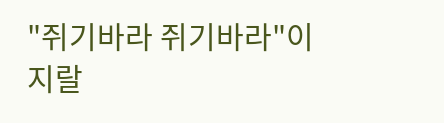"쥐기바라 쥐기바라"이지랄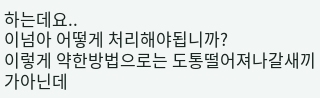하는데요..
이넘아 어떻게 처리해야됩니까?
이렇게 약한방법으로는 도통떨어져나갈새끼가아닌데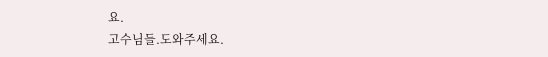요.
고수님들.도와주세요.